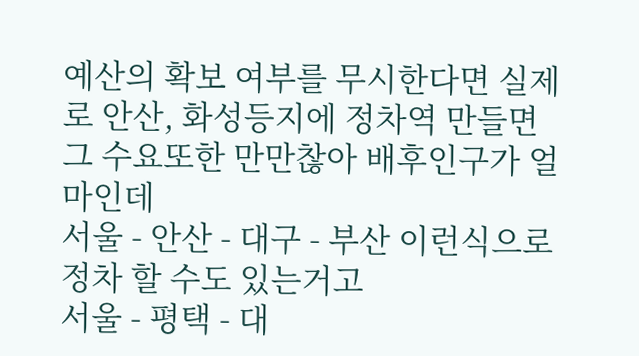예산의 확보 여부를 무시한다면 실제로 안산, 화성등지에 정차역 만들면 그 수요또한 만만찮아 배후인구가 얼마인데
서울 - 안산 - 대구 - 부산 이런식으로 정차 할 수도 있는거고
서울 - 평택 - 대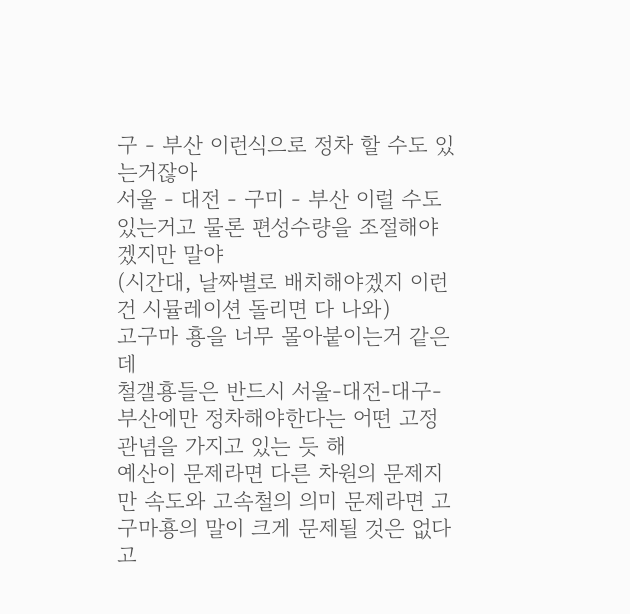구 - 부산 이런식으로 정차 할 수도 있는거잖아
서울 - 대전 - 구미 - 부산 이럴 수도 있는거고 물론 편성수량을 조절해야겠지만 말야
(시간대, 날짜별로 배치해야겠지 이런건 시뮬레이션 돌리면 다 나와)
고구마 횽을 너무 몰아붙이는거 같은데
철갤횽들은 반드시 서울-대전-대구-부산에만 정차해야한다는 어떤 고정관념을 가지고 있는 듯 해
예산이 문제라면 다른 차원의 문제지만 속도와 고속철의 의미 문제라면 고구마횽의 말이 크게 문제될 것은 없다고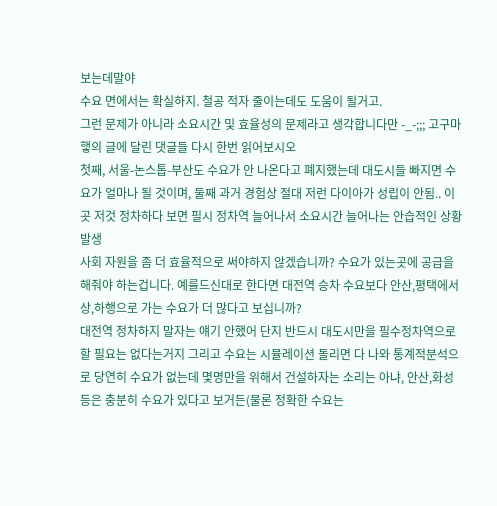보는데말야
수요 면에서는 확실하지. 철공 적자 줄이는데도 도움이 될거고.
그런 문제가 아니라 소요시간 및 효율성의 문제라고 생각합니다만 -_-;;; 고구마햏의 글에 달린 댓글들 다시 한번 읽어보시오
첫째, 서울-논스톱-부산도 수요가 안 나온다고 폐지했는데 대도시들 빠지면 수요가 얼마나 될 것이며, 둘째 과거 경험상 절대 저런 다이아가 성립이 안됨.. 이곳 저것 정차하다 보면 필시 정차역 늘어나서 소요시간 늘어나는 안습적인 상황 발생
사회 자원을 좀 더 효율적으로 써야하지 않겠습니까? 수요가 있는곳에 공급을 해줘야 하는겁니다. 예를드신대로 한다면 대전역 승차 수요보다 안산,평택에서 상,하행으로 가는 수요가 더 많다고 보십니까?
대전역 정차하지 말자는 얘기 안했어 단지 반드시 대도시만을 필수정차역으로 할 필요는 없다는거지 그리고 수요는 시뮬레이션 돌리면 다 나와 통계적분석으로 당연히 수요가 없는데 몇명만을 위해서 건설하자는 소리는 아냐, 안산,화성등은 충분히 수요가 있다고 보거든(물론 정확한 수요는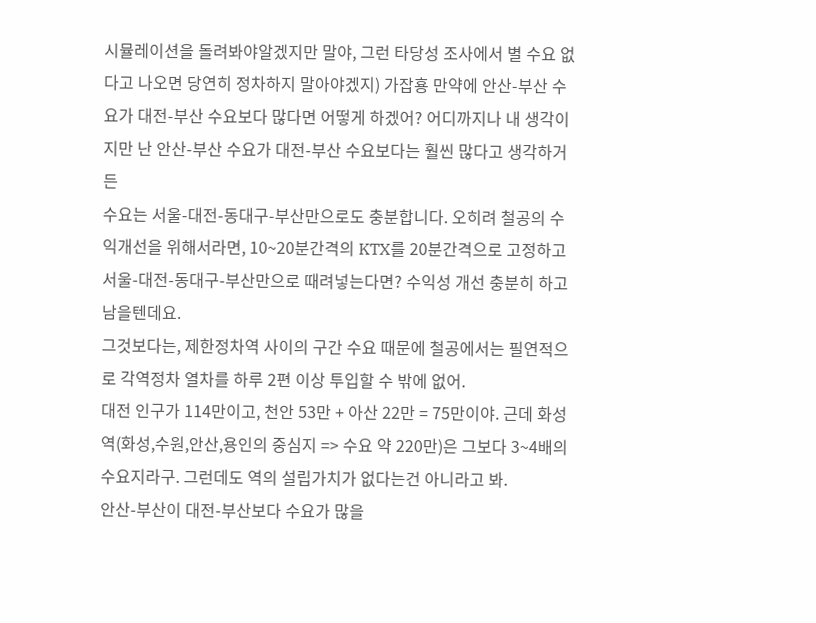시뮬레이션을 돌려봐야알겠지만 말야, 그런 타당성 조사에서 별 수요 없다고 나오면 당연히 정차하지 말아야겠지) 가잡횽 만약에 안산-부산 수요가 대전-부산 수요보다 많다면 어떻게 하겠어? 어디까지나 내 생각이지만 난 안산-부산 수요가 대전-부산 수요보다는 훨씬 많다고 생각하거든
수요는 서울-대전-동대구-부산만으로도 충분합니다. 오히려 철공의 수익개선을 위해서라면, 10~20분간격의 KTX를 20분간격으로 고정하고 서울-대전-동대구-부산만으로 때려넣는다면? 수익성 개선 충분히 하고 남을텐데요.
그것보다는, 제한정차역 사이의 구간 수요 때문에 철공에서는 필연적으로 각역정차 열차를 하루 2편 이상 투입할 수 밖에 없어.
대전 인구가 114만이고, 천안 53만 + 아산 22만 = 75만이야. 근데 화성역(화성,수원,안산,용인의 중심지 => 수요 약 220만)은 그보다 3~4배의 수요지라구. 그런데도 역의 설립가치가 없다는건 아니라고 봐.
안산-부산이 대전-부산보다 수요가 많을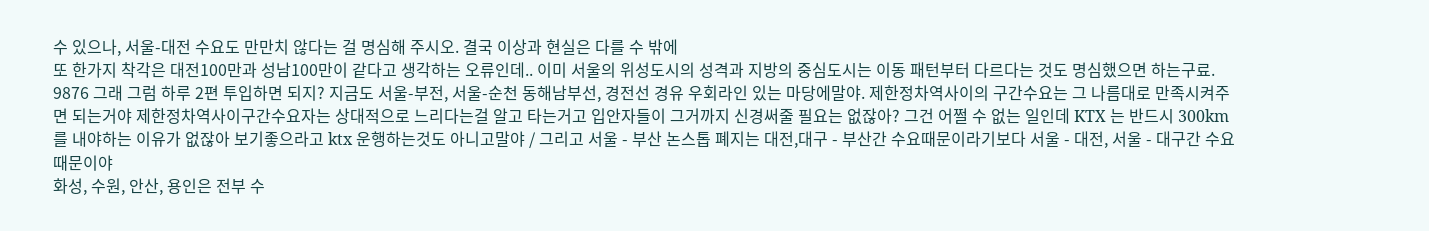수 있으나, 서울-대전 수요도 만만치 않다는 걸 명심해 주시오. 결국 이상과 현실은 다를 수 밖에
또 한가지 착각은 대전100만과 성남100만이 같다고 생각하는 오류인데.. 이미 서울의 위성도시의 성격과 지방의 중심도시는 이동 패턴부터 다르다는 것도 명심했으면 하는구료.
9876 그래 그럼 하루 2편 투입하면 되지? 지금도 서울-부전, 서울-순천 동해남부선, 경전선 경유 우회라인 있는 마당에말야. 제한정차역사이의 구간수요는 그 나름대로 만족시켜주면 되는거야 제한정차역사이구간수요자는 상대적으로 느리다는걸 알고 타는거고 입안자들이 그거까지 신경써줄 필요는 없잖아? 그건 어쩔 수 없는 일인데 KTX 는 반드시 300km 를 내야하는 이유가 없잖아 보기좋으라고 ktx 운행하는것도 아니고말야 / 그리고 서울 - 부산 논스톱 폐지는 대전,대구 - 부산간 수요때문이라기보다 서울 - 대전, 서울 - 대구간 수요 때문이야
화성, 수원, 안산, 용인은 전부 수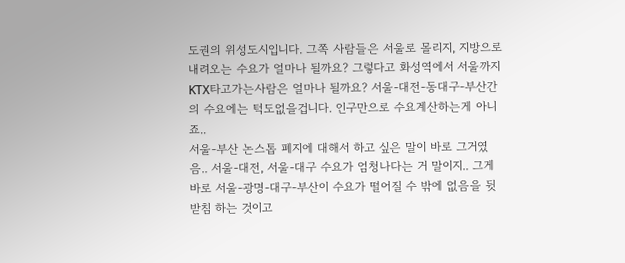도권의 위성도시입니다. 그쪽 사람들은 서울로 몰리지, 지방으로 내려오는 수요가 얼마나 될까요? 그렇다고 화성역에서 서울까지 KTX타고가는사람은 얼마나 될까요? 서울-대전-동대구-부산간의 수요에는 턱도없을겁니다. 인구만으로 수요계산하는게 아니죠..
서울-부산 논스톱 폐지에 대해서 하고 싶은 말이 바로 그거였음.. 서울-대전, 서울-대구 수요가 엄청나다는 거 말이지.. 그게 바로 서울-광명-대구-부산이 수요가 떨어질 수 밖에 없음을 뒷받침 하는 것이고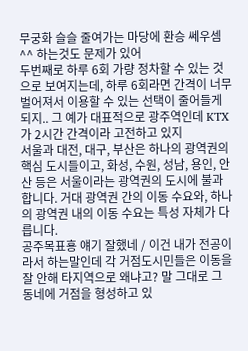무궁화 슬슬 줄여가는 마당에 환승 쎄우셈 ^^ 하는것도 문제가 있어
두번째로 하루 6회 가량 정차할 수 있는 것으로 보여지는데, 하루 6회라면 간격이 너무 벌어져서 이용할 수 있는 선택이 줄어들게 되지.. 그 예가 대표적으로 광주역인데 KTX가 2시간 간격이라 고전하고 있지
서울과 대전, 대구, 부산은 하나의 광역권의 핵심 도시들이고, 화성, 수원, 성남, 용인, 안산 등은 서울이라는 광역권의 도시에 불과합니다. 거대 광역권 간의 이동 수요와, 하나의 광역권 내의 이동 수요는 특성 자체가 다릅니다.
공주목표횽 얘기 잘했네 / 이건 내가 전공이라서 하는말인데 각 거점도시민들은 이동을 잘 안해 타지역으로 왜냐고? 말 그대로 그 동네에 거점을 형성하고 있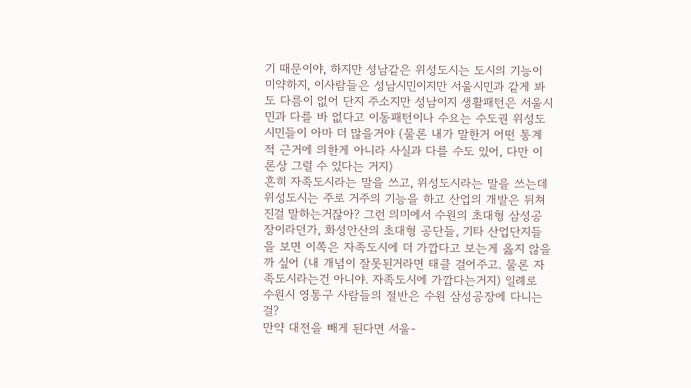기 때문이야, 하지만 성남같은 위성도시는 도시의 기능이 미약하지, 이사람들은 성남시민이지만 서울시민과 같게 봐도 다름이 없어 단지 주소지만 성남이지 생활패턴은 서울시민과 다를 바 없다고 이동패턴이나 수요는 수도권 위성도시민들이 아마 더 많을거야 (물론 내가 말한거 어떤 통계적 근거에 의한게 아니라 사실과 다를 수도 있어, 다만 이론상 그럴 수 있다는 거지)
흔히 자족도시라는 말을 쓰고, 위성도시라는 말을 쓰는데 위성도시는 주로 거주의 기능을 하고 산업의 개발은 뒤쳐진걸 말하는거잖아? 그런 의미에서 수원의 초대형 삼성공장이라던가, 화성안산의 초대형 공단들, 기타 산업단지들을 보면 이쪽은 자족도시에 더 가깝다고 보는게 옳지 않을까 싶어 (내 개념이 잘못된거라면 태클 걸어주고. 물론 자족도시라는건 아니야. 자족도시에 가깝다는거지) 일례로 수원시 영통구 사람들의 절반은 수원 삼성공장에 다니는걸?
만약 대전을 빼게 된다면 서울-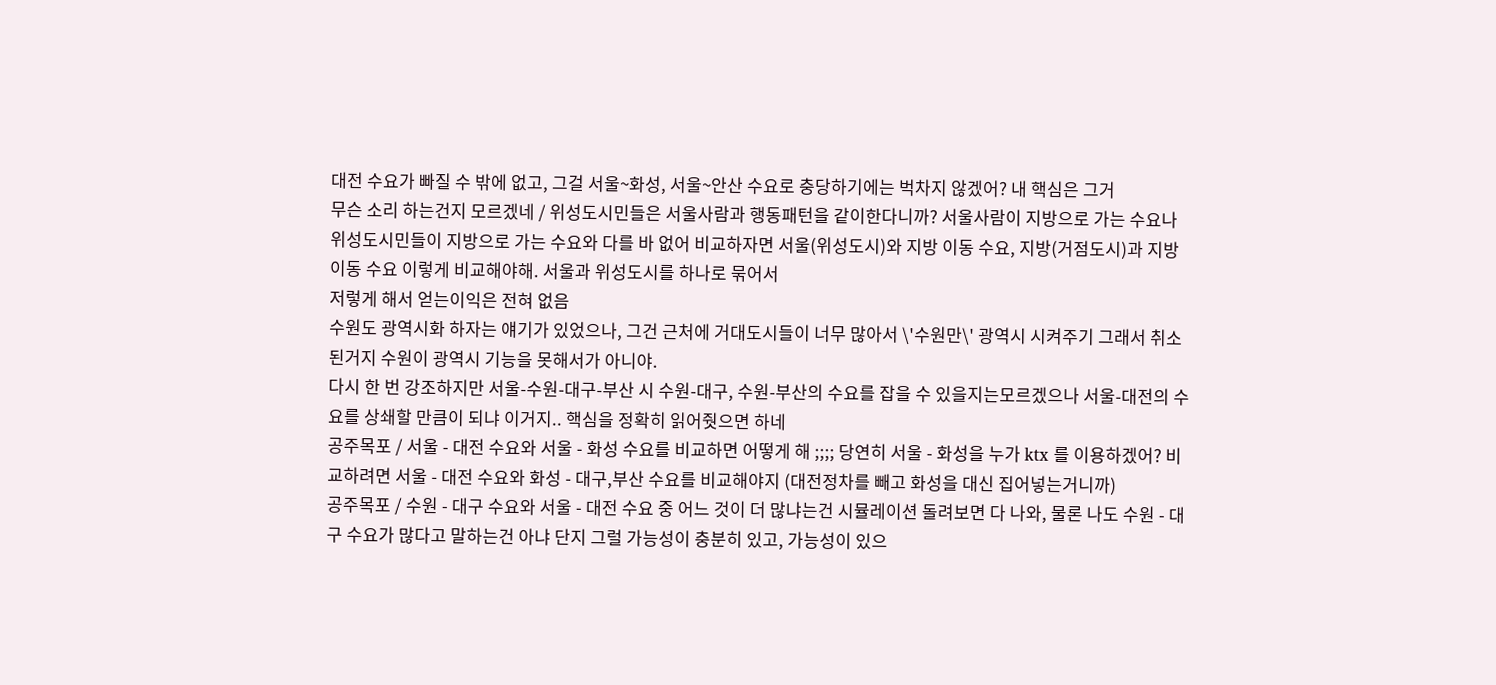대전 수요가 빠질 수 밖에 없고, 그걸 서울~화성, 서울~안산 수요로 충당하기에는 벅차지 않겠어? 내 핵심은 그거
무슨 소리 하는건지 모르겠네 / 위성도시민들은 서울사람과 행동패턴을 같이한다니까? 서울사람이 지방으로 가는 수요나 위성도시민들이 지방으로 가는 수요와 다를 바 없어 비교하자면 서울(위성도시)와 지방 이동 수요, 지방(거점도시)과 지방 이동 수요 이렇게 비교해야해. 서울과 위성도시를 하나로 묶어서
저렇게 해서 얻는이익은 전혀 없음
수원도 광역시화 하자는 얘기가 있었으나, 그건 근처에 거대도시들이 너무 많아서 \'수원만\' 광역시 시켜주기 그래서 취소된거지 수원이 광역시 기능을 못해서가 아니야.
다시 한 번 강조하지만 서울-수원-대구-부산 시 수원-대구, 수원-부산의 수요를 잡을 수 있을지는모르겠으나 서울-대전의 수요를 상쇄할 만큼이 되냐 이거지.. 핵심을 정확히 읽어줫으면 하네
공주목포 / 서울 - 대전 수요와 서울 - 화성 수요를 비교하면 어떻게 해 ;;;; 당연히 서울 - 화성을 누가 ktx 를 이용하겠어? 비교하려면 서울 - 대전 수요와 화성 - 대구,부산 수요를 비교해야지 (대전정차를 빼고 화성을 대신 집어넣는거니까)
공주목포 / 수원 - 대구 수요와 서울 - 대전 수요 중 어느 것이 더 많냐는건 시뮬레이션 돌려보면 다 나와, 물론 나도 수원 - 대구 수요가 많다고 말하는건 아냐 단지 그럴 가능성이 충분히 있고, 가능성이 있으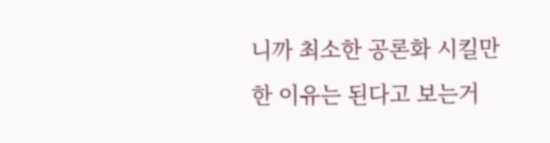니까 최소한 공론화 시킬만한 이유는 된다고 보는거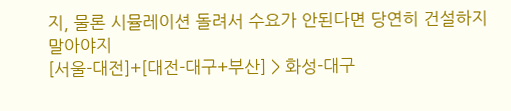지, 물론 시뮬레이션 돌려서 수요가 안된다면 당연히 건설하지 말아야지
[서울-대전]+[대전-대구+부산] > 화성-대구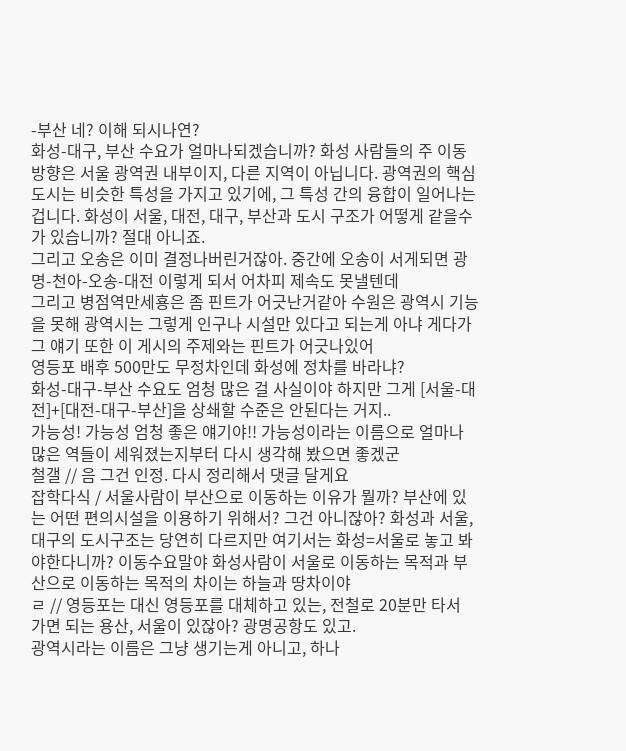-부산 네? 이해 되시나연?
화성-대구, 부산 수요가 얼마나되겠습니까? 화성 사람들의 주 이동방향은 서울 광역권 내부이지, 다른 지역이 아닙니다. 광역권의 핵심 도시는 비슷한 특성을 가지고 있기에, 그 특성 간의 융합이 일어나는 겁니다. 화성이 서울, 대전, 대구, 부산과 도시 구조가 어떻게 같을수가 있습니까? 절대 아니죠.
그리고 오송은 이미 결정나버린거잖아. 중간에 오송이 서게되면 광명-천아-오송-대전 이렇게 되서 어차피 제속도 못낼텐데
그리고 병점역만세횽은 좀 핀트가 어긋난거같아 수원은 광역시 기능을 못해 광역시는 그렇게 인구나 시설만 있다고 되는게 아냐 게다가 그 얘기 또한 이 게시의 주제와는 핀트가 어긋나있어
영등포 배후 500만도 무정차인데 화성에 정차를 바라냐?
화성-대구-부산 수요도 엄청 많은 걸 사실이야 하지만 그게 [서울-대전]+[대전-대구-부산]을 상쇄할 수준은 안된다는 거지..
가능성! 가능성 엄청 좋은 얘기야!! 가능성이라는 이름으로 얼마나 많은 역들이 세워졌는지부터 다시 생각해 봤으면 좋겠군
철갤 // 음 그건 인정. 다시 정리해서 댓글 달게요
잡학다식 / 서울사람이 부산으로 이동하는 이유가 뭘까? 부산에 있는 어떤 편의시설을 이용하기 위해서? 그건 아니잖아? 화성과 서울,대구의 도시구조는 당연히 다르지만 여기서는 화성=서울로 놓고 봐야한다니까? 이동수요말야 화성사람이 서울로 이동하는 목적과 부산으로 이동하는 목적의 차이는 하늘과 땅차이야
ㄹ // 영등포는 대신 영등포를 대체하고 있는, 전철로 20분만 타서 가면 되는 용산, 서울이 있잖아? 광명공항도 있고.
광역시라는 이름은 그냥 생기는게 아니고, 하나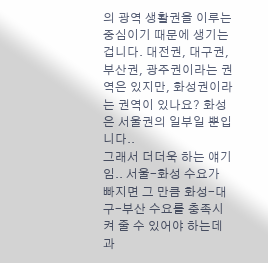의 광역 생활권을 이루는 중심이기 때문에 생기는 겁니다. 대전권, 대구권, 부산권, 광주권이라는 권역은 있지만, 화성권이라는 권역이 있나요? 화성은 서울권의 일부일 뿐입니다..
그래서 더더욱 하는 얘기임.. 서울-화성 수요가 빠지면 그 만큼 화성-대구-부산 수요를 충족시켜 줄 수 있어야 하는데 과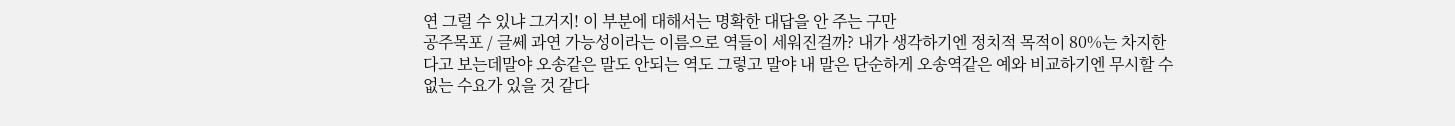연 그럴 수 있냐 그거지! 이 부분에 대해서는 명확한 대답을 안 주는 구만
공주목포 / 글쎄 과연 가능성이라는 이름으로 역들이 세워진걸까? 내가 생각하기엔 정치적 목적이 80%는 차지한다고 보는데말야 오송같은 말도 안되는 역도 그렇고 말야 내 말은 단순하게 오송역같은 예와 비교하기엔 무시할 수 없는 수요가 있을 것 같다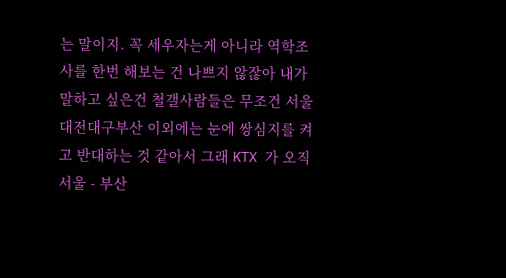는 말이지. 꼭 세우자는게 아니라 역학조사를 한번 해보는 건 나쁘지 않잖아 내가 말하고 싶은건 철갤사람들은 무조건 서울대전대구부산 이외에는 눈에 쌍심지를 켜고 반대하는 것 같아서 그래 KTX 가 오직 서울 - 부산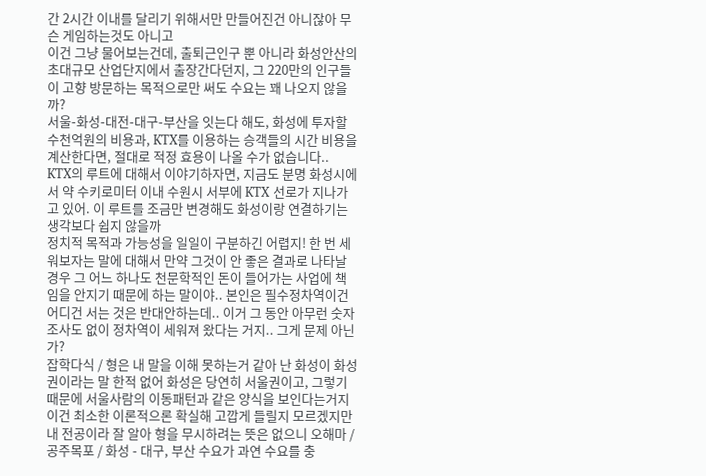간 2시간 이내를 달리기 위해서만 만들어진건 아니잖아 무슨 게임하는것도 아니고
이건 그냥 물어보는건데, 출퇴근인구 뿐 아니라 화성안산의 초대규모 산업단지에서 출장간다던지, 그 220만의 인구들이 고향 방문하는 목적으로만 써도 수요는 꽤 나오지 않을까?
서울-화성-대전-대구-부산을 잇는다 해도, 화성에 투자할 수천억원의 비용과, KTX를 이용하는 승객들의 시간 비용을 계산한다면, 절대로 적정 효용이 나올 수가 없습니다..
KTX의 루트에 대해서 이야기하자면, 지금도 분명 화성시에서 약 수키로미터 이내 수원시 서부에 KTX 선로가 지나가고 있어. 이 루트를 조금만 변경해도 화성이랑 연결하기는 생각보다 쉽지 않을까
정치적 목적과 가능성을 일일이 구분하긴 어렵지! 한 번 세워보자는 말에 대해서 만약 그것이 안 좋은 결과로 나타날 경우 그 어느 하나도 천문학적인 돈이 들어가는 사업에 책임을 안지기 때문에 하는 말이야.. 본인은 필수정차역이건 어디건 서는 것은 반대안하는데.. 이거 그 동안 아무런 숫자조사도 없이 정차역이 세워져 왔다는 거지.. 그게 문제 아닌가?
잡학다식 / 형은 내 말을 이해 못하는거 같아 난 화성이 화성권이라는 말 한적 없어 화성은 당연히 서울권이고, 그렇기 때문에 서울사람의 이동패턴과 같은 양식을 보인다는거지 이건 최소한 이론적으론 확실해 고깝게 들릴지 모르겠지만 내 전공이라 잘 알아 형을 무시하려는 뜻은 없으니 오해마 / 공주목포 / 화성 - 대구, 부산 수요가 과연 수요를 충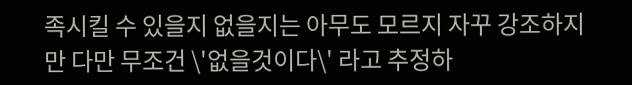족시킬 수 있을지 없을지는 아무도 모르지 자꾸 강조하지만 다만 무조건 \'없을것이다\' 라고 추정하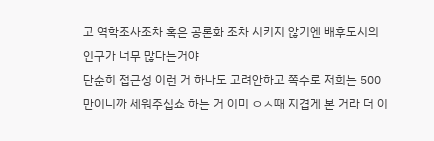고 역학조사조차 혹은 공론화 조차 시키지 않기엔 배후도시의 인구가 너무 많다는거야
단순히 접근성 이런 거 하나도 고려안하고 쪽수로 저희는 500만이니까 세워주십쇼 하는 거 이미 ㅇㅅ때 지겹게 본 거라 더 이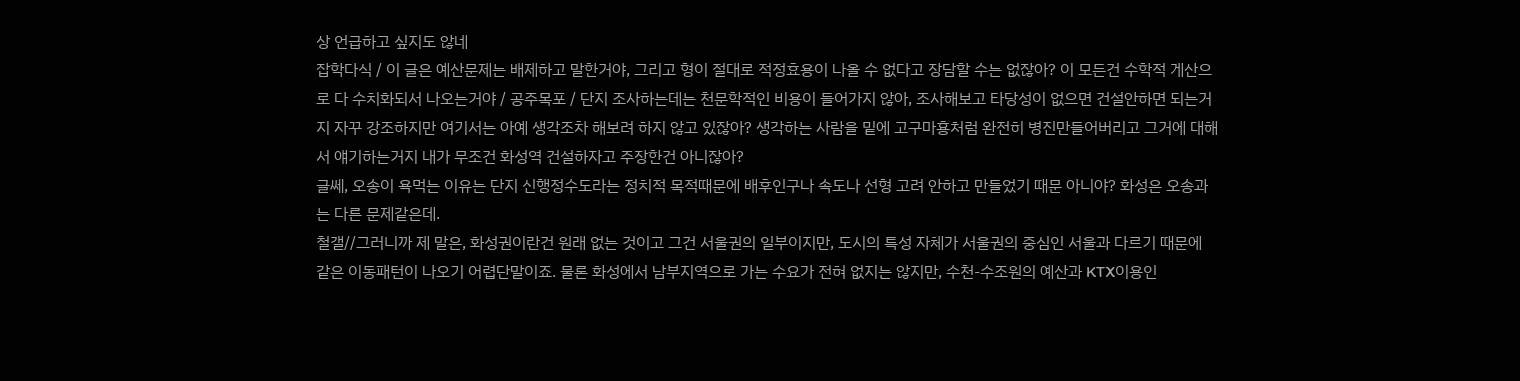상 언급하고 싶지도 않네
잡학다식 / 이 글은 예산문제는 배제하고 말한거야, 그리고 형이 절대로 적정효용이 나올 수 없다고 장담할 수는 없잖아? 이 모든건 수학적 게산으로 다 수치화되서 나오는거야 / 공주목포 / 단지 조사하는데는 천문학적인 비용이 들어가지 않아, 조사해보고 타당성이 없으면 건설안하면 되는거지 자꾸 강조하지만 여기서는 아예 생각조차 해보려 하지 않고 있잖아? 생각하는 사람을 밑에 고구마횽처럼 완전히 병진만들어버리고 그거에 대해서 얘기하는거지 내가 무조건 화성역 건설하자고 주장한건 아니잖아?
글쎄, 오송이 욕먹는 이유는 단지 신행정수도라는 정치적 목적때문에 배후인구나 속도나 선형 고려 안하고 만들었기 때문 아니야? 화성은 오송과는 다른 문제같은데.
철갤//그러니까 제 말은, 화성권이란건 원래 없는 것이고 그건 서울권의 일부이지만, 도시의 특성 자체가 서울권의 중심인 서울과 다르기 때문에 같은 이동패턴이 나오기 어렵단말이죠. 물론 화성에서 남부지역으로 가는 수요가 전혀 없지는 않지만, 수천-수조원의 예산과 KTX이용인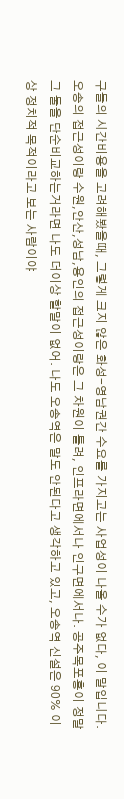구들의 시간비용을 고려해봤을때, 그렇게 크지 않은 화성-영남권간 수요를 가지고는 사업성이 나올 수가 없다, 이 말입니다.
오송의 접근성이랑 수원,안산,성남,용인의 접근성이랑은 그 차원이 틀려, 인프라면에서나 인구면에서나. 공주목포횽이 정말 그 둘을 단순비교하는거라면 나도 더이상 할말이 없어. 나도 오송역은 말도 안된다고 생각하고 있고, 오송역 신설은 90% 이상 정치적 목적이라고 보는 사람이야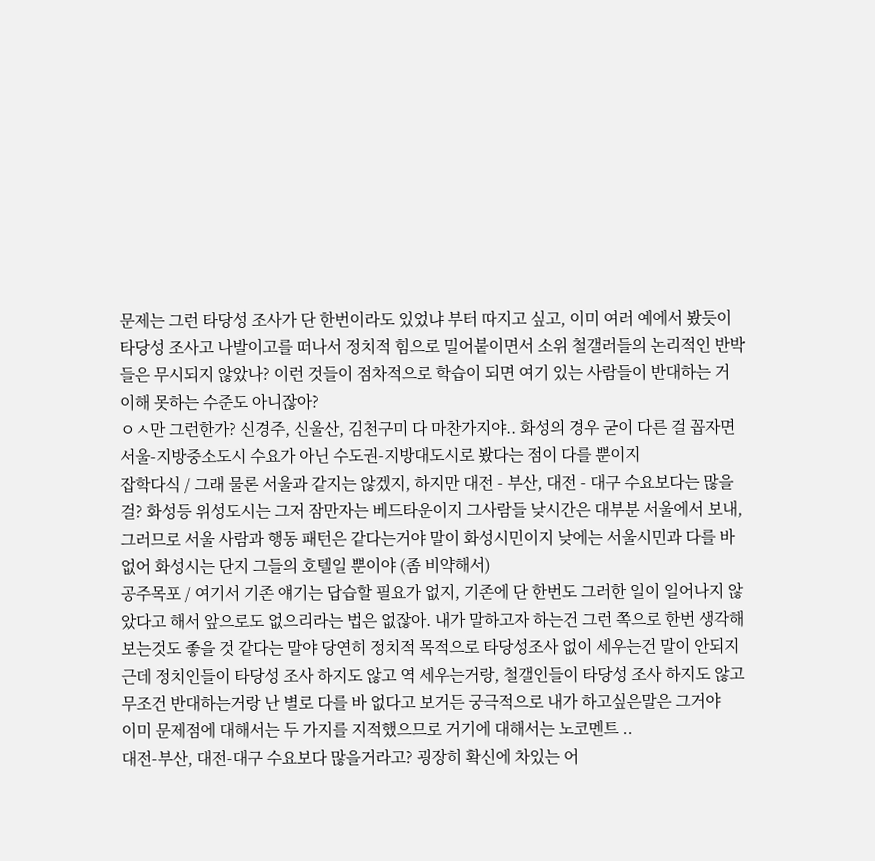문제는 그런 타당성 조사가 단 한번이라도 있었냐 부터 따지고 싶고, 이미 여러 예에서 봤듯이 타당성 조사고 나발이고를 떠나서 정치적 힘으로 밀어붙이면서 소위 철갤러들의 논리적인 반박들은 무시되지 않았나? 이런 것들이 점차적으로 학습이 되면 여기 있는 사람들이 반대하는 거 이해 못하는 수준도 아니잖아?
ㅇㅅ만 그런한가? 신경주, 신울산, 김천구미 다 마찬가지야.. 화성의 경우 굳이 다른 걸 꼽자면 서울-지방중소도시 수요가 아닌 수도권-지방대도시로 봤다는 점이 다를 뿐이지
잡학다식 / 그래 물론 서울과 같지는 않겠지, 하지만 대전 - 부산, 대전 - 대구 수요보다는 많을걸? 화성등 위성도시는 그저 잠만자는 베드타운이지 그사람들 낮시간은 대부분 서울에서 보내, 그러므로 서울 사람과 행동 패턴은 같다는거야 말이 화성시민이지 낮에는 서울시민과 다를 바 없어 화성시는 단지 그들의 호텔일 뿐이야 (좀 비약해서)
공주목포 / 여기서 기존 얘기는 답습할 필요가 없지, 기존에 단 한번도 그러한 일이 일어나지 않았다고 해서 앞으로도 없으리라는 법은 없잖아. 내가 말하고자 하는건 그런 쪽으로 한번 생각해 보는것도 좋을 것 같다는 말야 당연히 정치적 목적으로 타당성조사 없이 세우는건 말이 안되지 근데 정치인들이 타당성 조사 하지도 않고 역 세우는거랑, 철갤인들이 타당성 조사 하지도 않고 무조건 반대하는거랑 난 별로 다를 바 없다고 보거든 궁극적으로 내가 하고싶은말은 그거야
이미 문제점에 대해서는 두 가지를 지적했으므로 거기에 대해서는 노코멘트 ..
대전-부산, 대전-대구 수요보다 많을거라고? 굉장히 확신에 차있는 어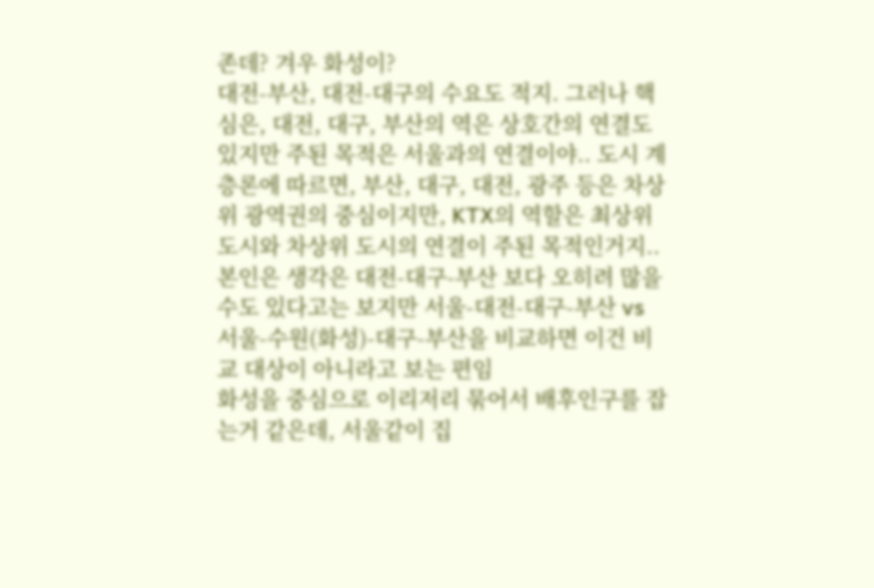존데? 겨우 화성이?
대전-부산, 대전-대구의 수요도 적지. 그러나 핵심은, 대전, 대구, 부산의 역은 상호간의 연결도 있지만 주된 목적은 서울과의 연결이야.. 도시 계층론에 따르면, 부산, 대구, 대전, 광주 등은 차상위 광역권의 중심이지만, KTX의 역할은 최상위 도시와 차상위 도시의 연결이 주된 목적인거지..
본인은 생각은 대전-대구-부산 보다 오히려 많을 수도 있다고는 보지만 서울-대전-대구-부산 vs 서울-수원(화성)-대구-부산을 비교하면 이건 비교 대상이 아니라고 보는 편임
화성을 중심으로 이리저리 묶어서 배후인구를 잡는거 같은데, 서울같이 집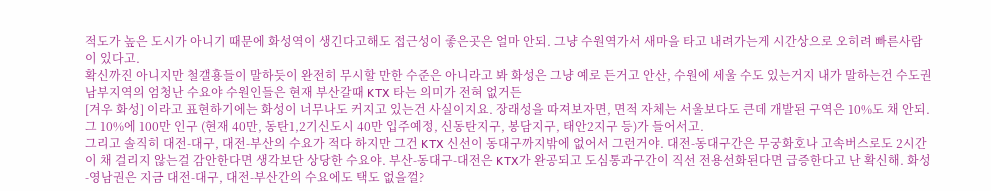적도가 높은 도시가 아니기 때문에 화성역이 생긴다고해도 접근성이 좋은곳은 얼마 안되. 그냥 수원역가서 새마을 타고 내려가는게 시간상으로 오히려 빠른사람이 있다고.
확신까진 아니지만 철갤횽들이 말하듯이 완전히 무시할 만한 수준은 아니라고 봐 화성은 그냥 예로 든거고 안산, 수원에 세울 수도 있는거지 내가 말하는건 수도권남부지역의 엄청난 수요야 수원인들은 현재 부산갈때 KTX 타는 의미가 전혀 없거든
[겨우 화성] 이라고 표현하기에는 화성이 너무나도 커지고 있는건 사실이지요. 장래성을 따져보자면, 면적 자체는 서울보다도 큰데 개발된 구역은 10%도 채 안되. 그 10%에 100만 인구 (현재 40만, 동탄1,2기신도시 40만 입주예정, 신동탄지구, 봉담지구, 태안2지구 등)가 들어서고.
그리고 솔직히 대전-대구, 대전-부산의 수요가 적다 하지만 그건 KTX 신선이 동대구까지밖에 없어서 그런거야. 대전-동대구간은 무궁화호나 고속버스로도 2시간이 채 걸리지 않는걸 감안한다면 생각보단 상당한 수요야. 부산-동대구-대전은 KTX가 완공되고 도심통과구간이 직선 전용선화된다면 급증한다고 난 확신해. 화성-영남권은 지금 대전-대구, 대전-부산간의 수요에도 택도 없을껄?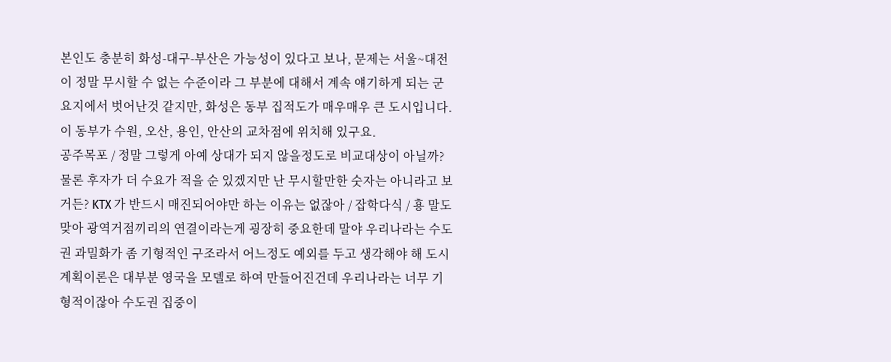본인도 충분히 화성-대구-부산은 가능성이 있다고 보나, 문제는 서울~대전이 정말 무시할 수 없는 수준이라 그 부분에 대해서 계속 얘기하게 되는 군
요지에서 벗어난것 같지만, 화성은 동부 집적도가 매우매우 큰 도시입니다. 이 동부가 수원, 오산, 용인, 안산의 교차점에 위치해 있구요.
공주목포 / 정말 그렇게 아예 상대가 되지 않을정도로 비교대상이 아닐까? 물론 후자가 더 수요가 적을 순 있겠지만 난 무시할만한 숫자는 아니라고 보거든? KTX 가 반드시 매진되어야만 하는 이유는 없잖아 / 잡학다식 / 횽 말도 맞아 광역거점끼리의 연결이라는게 굉장히 중요한데 말야 우리나라는 수도권 과밀화가 좀 기형적인 구조라서 어느정도 예외를 두고 생각해야 해 도시계획이론은 대부분 영국을 모델로 하여 만들어진건데 우리나라는 너무 기형적이잖아 수도권 집중이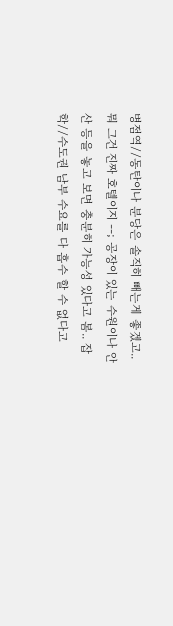병점역//동탄이나 분당은 솔직히 빼는게 좋겠고.. 뭐 그건 진짜 호텔이지 --; 공장이 있는 수원이나 안산 등을 놓고 보면 충분히 가능성 있다고 봄.. 잡학//수도권 남부 수요를 다 흡수 할 수 없다고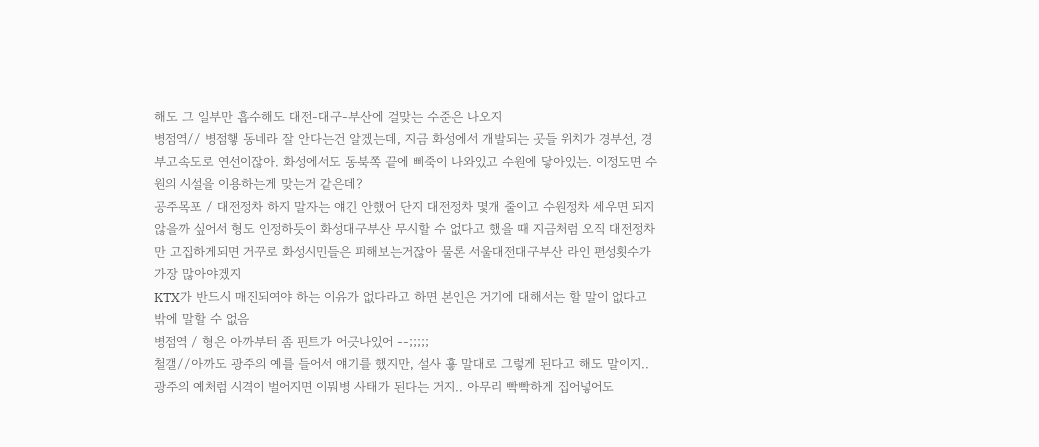해도 그 일부만 흡수해도 대전-대구-부산에 걸맞는 수준은 나오지
병점역// 병점햏 동네라 잘 안다는건 알겠는데, 지금 화성에서 개발되는 곳들 위치가 경부선, 경부고속도로 연선이잖아. 화성에서도 동북쪽 끝에 삐죽이 나와있고 수원에 닿아있는. 이정도면 수원의 시설을 이용하는게 맞는거 같은데?
공주목포 / 대전정차 하지 말자는 얘긴 안했어 단지 대전정차 몇개 줄이고 수원정차 세우면 되지 않을까 싶어서 형도 인정하듯이 화성대구부산 무시할 수 없다고 했을 때 지금처럼 오직 대전정차만 고집하게되면 거꾸로 화성시민들은 피해보는거잖아 물론 서울대전대구부산 라인 편성횟수가 가장 많아야겠지
KTX가 반드시 매진되여야 하는 이유가 없다라고 하면 본인은 거기에 대해서는 할 말이 없다고 밖에 말할 수 없음
병점역 / 형은 아까부터 좀 핀트가 어긋나있어 --;;;;;
철갤//아까도 광주의 예를 들어서 얘기를 했지만, 설사 훃 말대로 그렇게 된다고 해도 말이지.. 광주의 예처럼 시격이 벌어지면 이뭐병 사태가 된다는 거지.. 아무리 빡빡하게 집어넣어도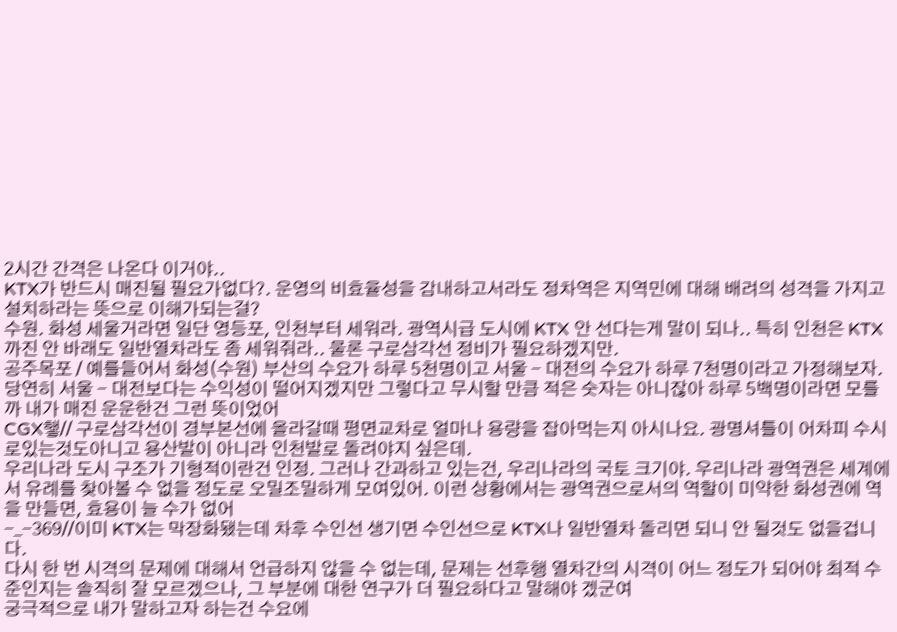2시간 간격은 나온다 이거야..
KTX가 반드시 매진될 필요가없다?. 운영의 비효율성을 감내하고서라도 정차역은 지역민에 대해 배려의 성격을 가지고 설치하라는 뜻으로 이해가되는걸?
수원. 화성 세울거라면 일단 영등포, 인천부터 세워라. 광역시급 도시에 KTX 안 선다는게 말이 되나.. 특히 인천은 KTX까진 안 바래도 일반열차라도 좀 세워줘라.. 물론 구로삼각선 정비가 필요하겠지만.
공주목포 / 예를들어서 화성(수원) 부산의 수요가 하루 5천명이고 서울 - 대전의 수요가 하루 7천명이라고 가정해보자. 당연히 서울 - 대전보다는 수익성이 떨어지겠지만 그렇다고 무시할 만큼 적은 숫자는 아니잖아 하루 5백명이라면 모를까 내가 매진 운운한건 그런 뜻이었어
CGX햏// 구로삼각선이 경부본선에 올라갈때 평면교차로 얼마나 용량을 잡아먹는지 아시나요. 광명셔틀이 어차피 수시로있는것도아니고 용산발이 아니라 인천발로 돌려야지 싶은데.
우리나라 도시 구조가 기형적이란건 인정. 그러나 간과하고 있는건, 우리나라의 국토 크기야. 우리나라 광역권은 세계에서 유례를 찾아볼 수 없을 정도로 오밀조밀하게 모여있어. 이런 상황에서는 광역권으로서의 역할이 미약한 화성권에 역을 만들면, 효용이 늘 수가 없어
-_-369//이미 KTX는 막장화됐는데 차후 수인선 생기면 수인선으로 KTX나 일반열차 돌리면 되니 안 될것도 없을겁니다.
다시 한 번 시격의 문제에 대해서 언급하지 않을 수 없는데, 문제는 선후행 열차간의 시격이 어느 정도가 되어야 최적 수준인지는 솔직히 잘 모르겠으나, 그 부분에 대한 연구가 더 필요하다고 말해야 겠군여
궁극적으로 내가 말하고자 하는건 수요에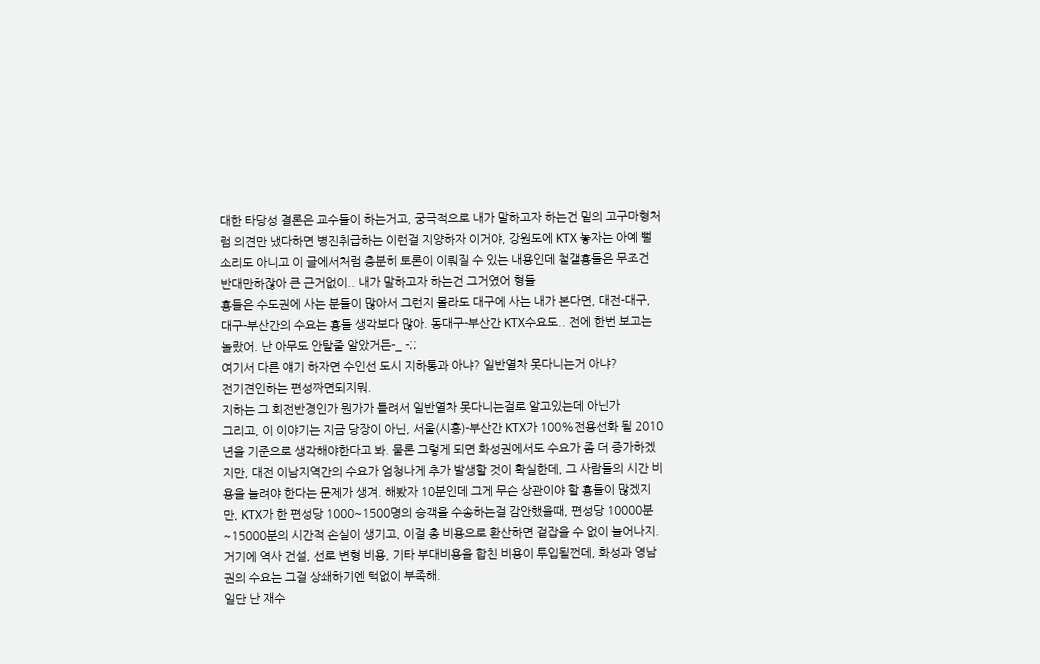대한 타당성 결론은 교수들이 하는거고, 궁극적으로 내가 말하고자 하는건 밑의 고구마형처럼 의견만 냈다하면 병진취급하는 이런걸 지양하자 이거야, 강원도에 KTX 놓자는 아예 뻘소리도 아니고 이 글에서처럼 충분히 토론이 이뤄질 수 있는 내용인데 철갤횽들은 무조건 반대만하잖아 큰 근거없이.. 내가 말하고자 하는건 그거였어 형들
횽들은 수도권에 사는 분들이 많아서 그런지 몰라도 대구에 사는 내가 본다면, 대전-대구, 대구-부산간의 수요는 횽들 생각보다 많아. 동대구-부산간 KTX수요도.. 전에 한번 보고는 놀랐어. 난 아무도 안탈줄 알았거든-_ -;;
여기서 다른 얘기 하자면 수인선 도시 지하통과 아냐? 일반열차 못다니는거 아냐?
전기견인하는 편성짜면되지뭐.
지하는 그 회전반경인가 뭔가가 틀려서 일반열차 못다니는걸로 알고있는데 아닌가
그리고, 이 이야기는 지금 당장이 아닌, 서울(시흥)-부산간 KTX가 100%전용선화 될 2010년을 기준으로 생각해야한다고 봐. 물론 그렇게 되면 화성권에서도 수요가 좀 더 증가하겠지만, 대전 이남지역간의 수요가 엄청나게 추가 발생할 것이 확실한데, 그 사람들의 시간 비용을 늘려야 한다는 문제가 생겨. 해봤자 10분인데 그게 무슨 상관이야 할 횽들이 많겠지만, KTX가 한 편성당 1000~1500명의 승객을 수송하는걸 감안했을때, 편성당 10000분~15000분의 시간적 손실이 생기고, 이걸 총 비용으로 환산하면 겉잡을 수 없이 늘어나지. 거기에 역사 건설, 선로 변형 비용, 기타 부대비용을 합친 비용이 투입될껀데, 화성과 영남권의 수요는 그걸 상쇄하기엔 턱없이 부족해.
일단 난 재수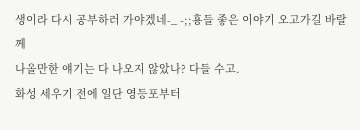생이라 다시 공부하러 가야겠네-_ -;;횽들 좋은 이야기 오고가길 바랄께
나올만한 얘기는 다 나오지 않았나? 다들 수고.
화성 세우기 전에 일단 영등포부터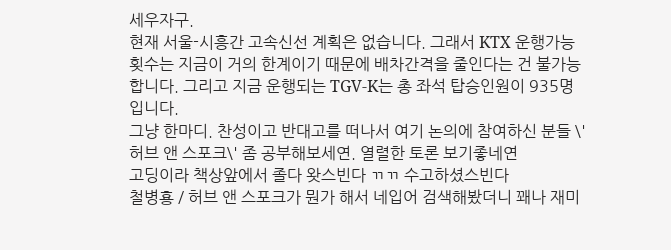세우자구.
현재 서울-시흥간 고속신선 계획은 없습니다. 그래서 KTX 운행가능횟수는 지금이 거의 한계이기 때문에 배차간격을 줄인다는 건 불가능합니다. 그리고 지금 운행되는 TGV-K는 총 좌석 탑승인원이 935명입니다.
그냥 한마디. 찬성이고 반대고를 떠나서 여기 논의에 참여하신 분들 \'허브 앤 스포크\' 좀 공부해보세연. 열렬한 토론 보기좋네연
고딩이라 책상앞에서 졸다 왓스빈다 ㄲㄲ 수고하셨스빈다
철병횽 / 허브 앤 스포크가 뭔가 해서 네입어 검색해봤더니 꽤나 재미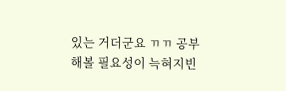있는 거더군요 ㄲㄲ 공부해볼 필요성이 늑혀지빈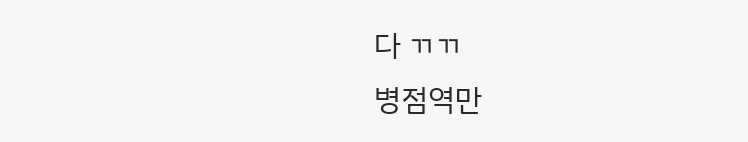다 ㄲㄲ
병점역만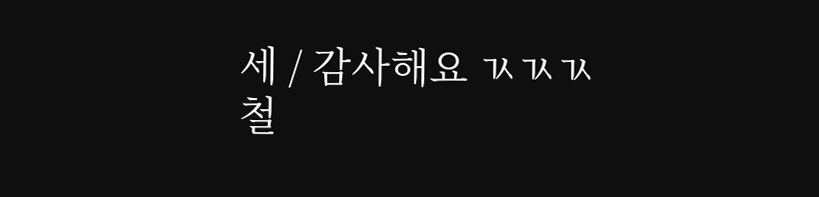세 / 감사해요 ㄳㄳㄳ
철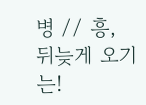병 // 흥, 뒤늦게 오기는!